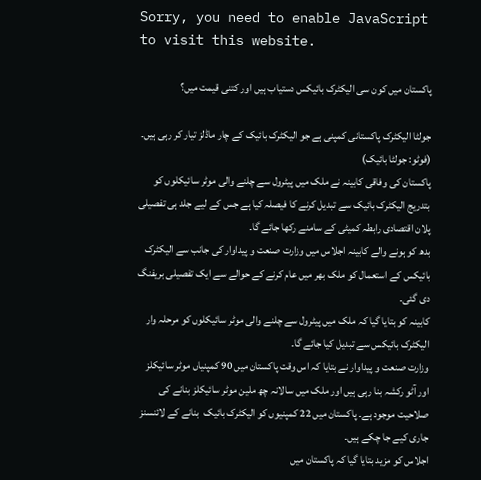Sorry, you need to enable JavaScript to visit this website.

پاکستان میں کون سی الیکٹرک بائیکس دستیاب ہیں اور کتنی قیمت میں؟

جولٹا الیکٹرک پاکستانی کمپنی ہے جو الیکٹرک بائیک کے چار ماڈلز تیار کر رہی ہیں۔ (فوٹو: جولٹا بائیک)
پاکستان کی وفاقی کابینہ نے ملک میں پیٹرول سے چلنے والی موٹر سائیکلوں کو بتدریج الیکٹرک بائیک سے تبدیل کرنے کا فیصلہ کیا ہے جس کے لیے جلد ہی تفصیلی پلان اقتصادی رابطہ کمیٹی کے سامنے رکھا جائے گا۔
بدھ کو ہونے والے کابینہ اجلاس میں وزارت صنعت و پیداوار کی جانب سے الیکٹرک بائیکس کے استعمال کو ملک بھر میں عام کرنے کے حوالے سے ایک تفصیلی بریفنگ دی گئی۔
کابینہ کو بتایا گیا کہ ملک میں پیٹرول سے چلنے والی موٹر سائیکلوں کو مرحلہ وار الیکٹرک بائیکس سے تبدیل کیا جائے گا۔
وزارت صنعت و پیداوار نے بتایا کہ اس وقت پاکستان میں 90 کمپنیاں موٹر سائیکلز اور آٹو رکشہ بنا رہی ہیں اور ملک میں سالانہ چھ ملین موٹر سائیکلز بنانے کی صلاحیت موجود ہے۔ پاکستان میں 22 کمپنیوں کو الیکٹرک بائیک  بنانے کے لائنسنز جاری کیے جا چکے ہیں۔
اجلاس کو مزید بتایا گیا کہ پاکستان میں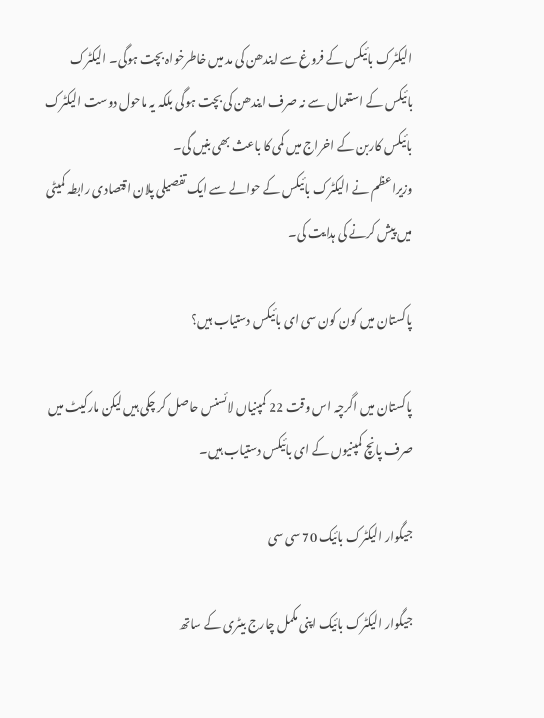الیکٹرک بائیکس کے فروغ سے ایندھن کی مد میں خاطرخواہ بچت ہوگی۔ الیکٹرک بائیکس کے استعمال سے نہ صرف ایندھن کی بچت ہوگی بلکہ یہ ماحول دوست الیکٹرک بائیکس کاربن کے اخراج میں کمی کا باعث بھی بنیں گی۔
وزیراعظم نے الیکٹرک بائیکس کے حوالے سے ایک تفصیلی پلان اقتصادی رابطہ کمیٹی میں پیش کرنے کی ہدایت کی۔

پاکستان میں کون کون سی ای بائیکس دستیاب ہیں؟

پاکستان میں اگرچہ اس وقت 22 کمپنیاں لائسنس حاصل کر چکی ہیں لیکن مارکیٹ میں صرف پانچ کمپنیوں کے ای بائیکس دستیاب ہیں۔

جیگوار الیکٹرک بائیک 70 سی سی

جیگوار الیکٹرک بائیک اپنی مکمل چارج بیٹری کے ساتھ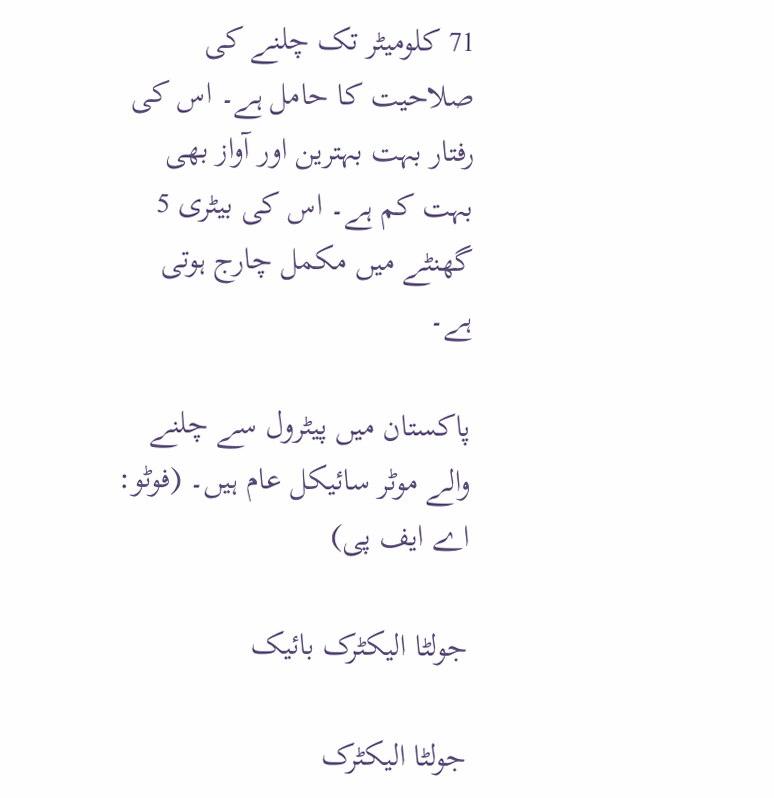71 کلومیٹر تک چلنے کی صلاحیت کا حامل ہے۔ اس کی رفتار بہت بہترین اور آواز بھی بہت کم ہے۔ اس کی بیٹری 5 گھنٹے میں مکمل چارج ہوتی ہے۔

پاکستان میں پیٹرول سے چلنے والے موٹر سائیکل عام ہیں۔ (فوٹو: اے ایف پی)

جولٹا الیکٹرک بائیک

جولٹا الیکٹرک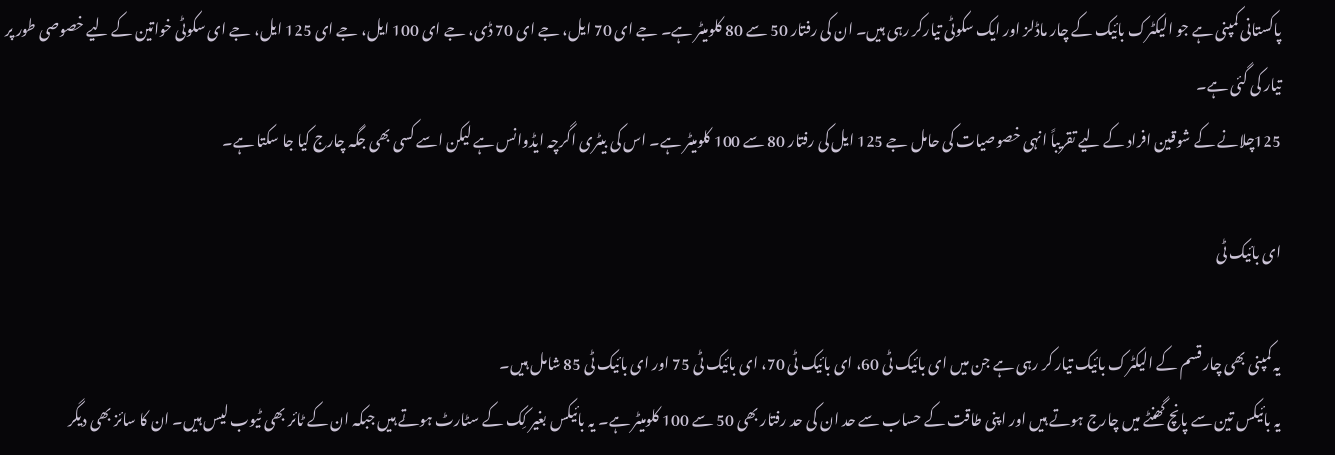پاکستانی کمپنی ہے جو الیکٹرک بائیک کے چار ماڈلز اور ایک سکوٹی تیارکر رہی ہیں۔ ان کی رفتار 50 سے 80 کلومیٹر ہے۔ جے ای 70 ایل، جے ای 70 ڈی، جے ای 100 ایل، جے ای 125 ایل، جے ای سکوٹی خواتین کے لیے خصوصی طور پر تیار کی گئی ہے۔
125چلانے کے شوقین افراد کے لیے تقریباً انہی خصوصیات کی حامل جے 125 ایل کی رفتار 80 سے 100 کلومیٹر ہے۔ اس کی بیٹری اگرچہ ایڈوانس ہے لیکن اسے کسی بھی جگہ چارج کیا جا سکتا ہے۔

ای بائیک ٹی

یہ کمپنی بھی چار قسم کے الیکٹرک بائیک تیار کر رہی ہے جن میں ای بائیک ٹی 60، ای بائیک ٹی 70، ای بائیک ٹی 75 اور ای بائیک ٹی 85 شامل ہیں۔
یہ بائیکس تین سے پانچ گھنٹے میں چارج ہوتے ہیں اور اپنی طاقت کے حساب سے حد ان کی حد رفتار بھی 50 سے 100 کلومیٹر ہے۔ یہ بائیکس بغیر کِک کے سٹارٹ ہوتے ہیں جبکہ ان کے ٹائر بھی ٹیوب لیس ہیں۔ ان کا سائز بھی دیگر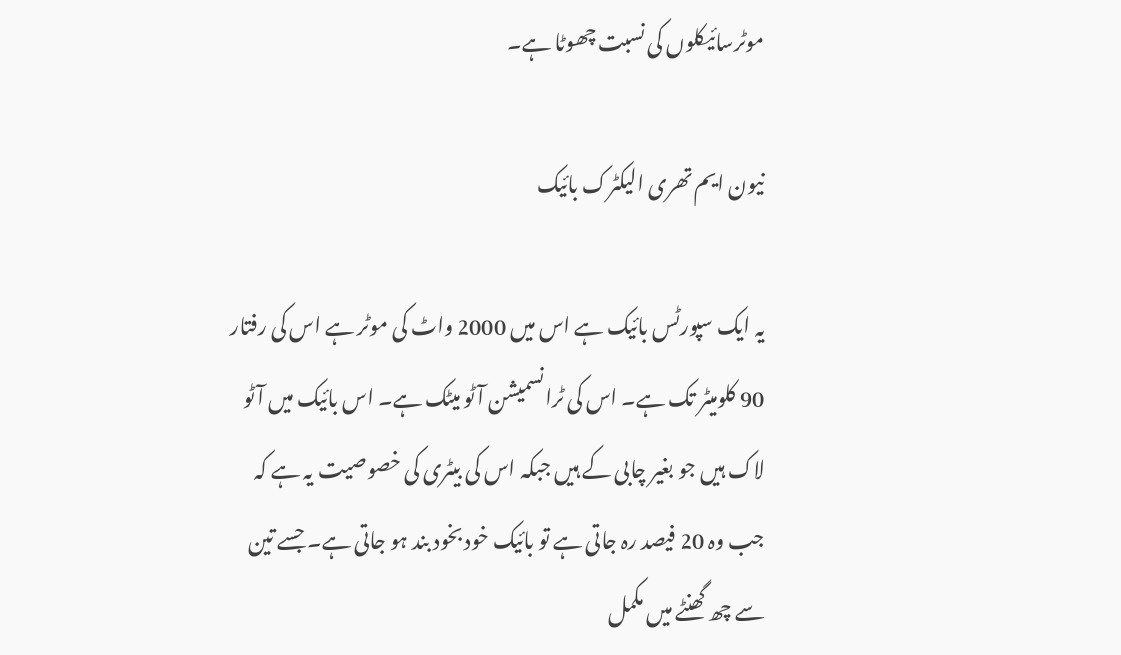موٹرسائیکلوں کی نسبت چھوٹا ہے۔

نیون ایم تھری الیکٹرک بائیک

یہ ایک سپورٹس بائیک ہے اس میں 2000 واٹ کی موٹر ہے اس کی رفتار 90 کلومیٹر تک ہے۔ اس کی ٹرانسمیشن آٹو میٹک ہے۔ اس بائیک میں آٹو لاک ہیں جو بغیر چابی کے ہیں جبکہ اس کی بیٹری کی خصوصیت یہ ہے کہ جب وہ 20 فیصد رہ جاتی ہے تو بائیک خود بخود بند ہو جاتی ہے۔ جسے تین سے چھ گھنٹے میں مکمل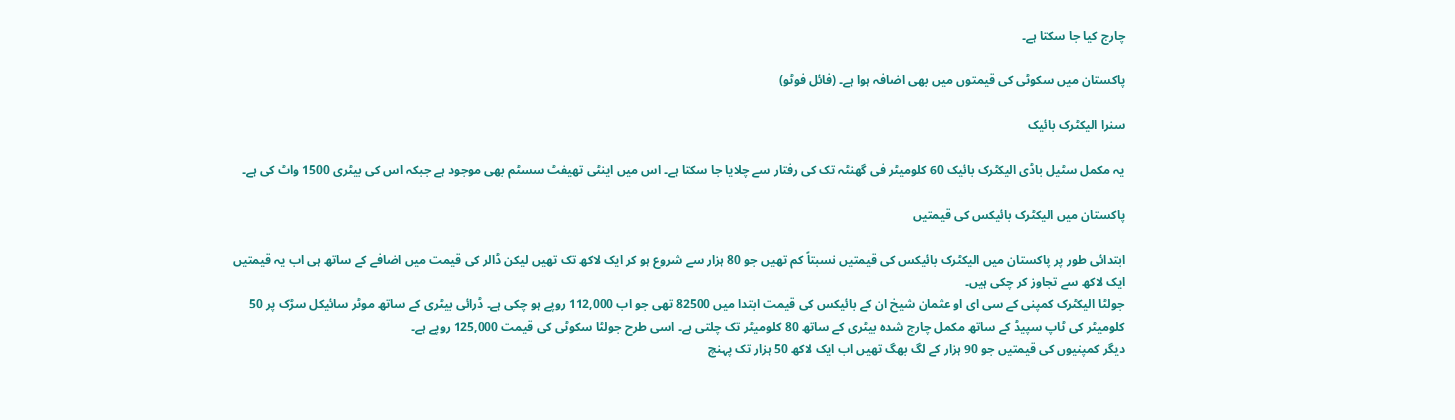چارج کیا جا سکتا ہے۔

پاکستان میں سکوٹی کی قیمتوں میں بھی اضافہ ہوا ہے۔ (فائل فوٹو)

سنرا الیکٹرک بائیک

یہ مکمل سٹیل باڈی الیکٹرک بائیک 60 کلومیٹر فی گھنٹہ تک کی رفتار سے چلایا جا سکتا ہے۔ اس میں اینٹی تھیفٹ سسٹم بھی موجود ہے جبکہ اس کی بیٹری 1500 واٹ کی ہے۔

پاکستان میں الیکٹرک بائیکس کی قیمتیں

ابتدائی طور پر پاکستان میں الیکٹرک بائیکس کی قیمتیں نسبتاً کم تھیں جو 80 ہزار سے شروع ہو کر ایک لاکھ تک تھیں لیکن ڈالر کی قیمت میں اضافے کے ساتھ ہی اب یہ قیمتیں ایک لاکھ سے تجاوز کر چکی ہیں۔
جولٹا الیکٹرک کمپنی کے سی ای او عثمان شیخ ان کے بائیکس کی قیمت ابتدا میں 82500 تھی جو اب 112,000 روپے ہو چکی ہے۔ ڈرائی بیٹری کے ساتھ موٹر سائیکل سڑک پر 50 کلومیٹر کی ٹاپ سپیڈ کے ساتھ مکمل چارج شدہ بیٹری کے ساتھ 80 کلومیٹر تک چلتی ہے۔ اسی طرح جولٹا سکوٹی کی قیمت 125,000 روپے ہے۔
دیگر کمپنیوں کی قیمتیں جو 90 ہزار کے لگ بھگ تھیں اب ایک لاکھ 50 ہزار تک پہنچ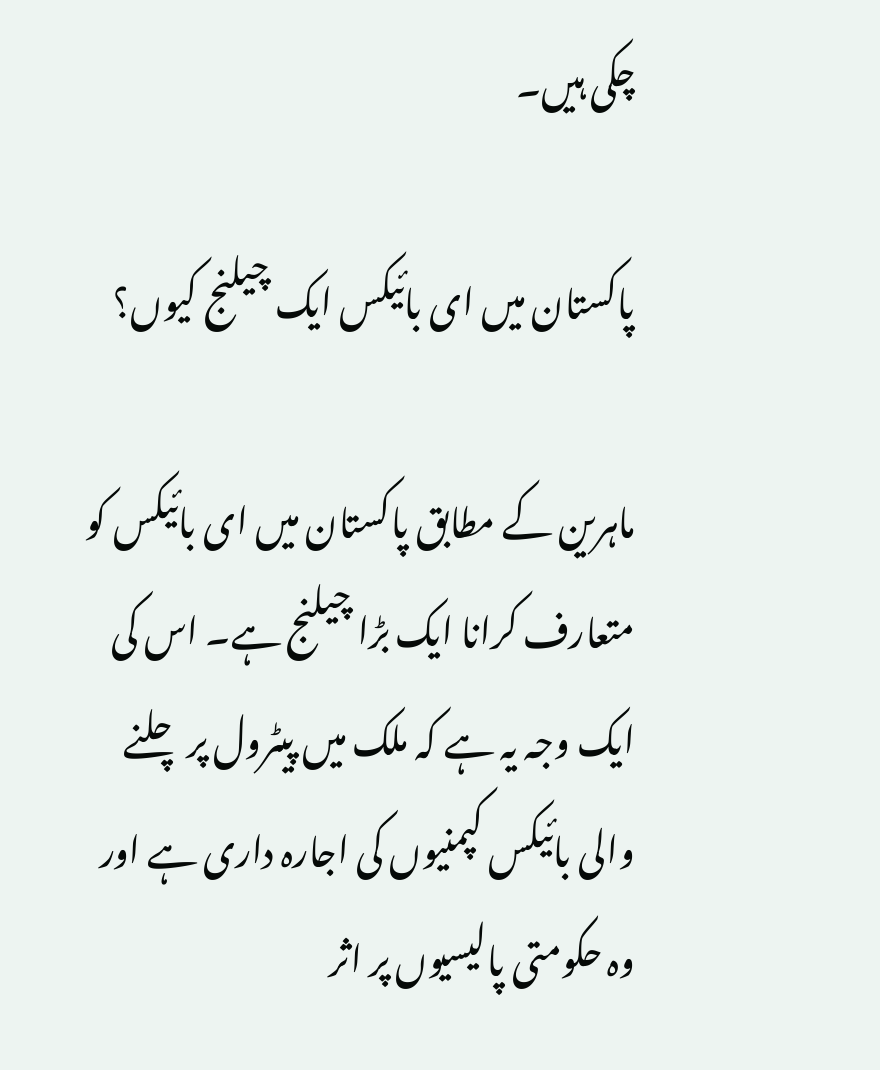چکی ہیں۔

پاکستان میں ای بائیکس ایک چیلنج کیوں؟

ماہرین کے مطابق پاکستان میں ای بائیکس کو متعارف کرانا ایک بڑا چیلنج ہے۔ اس کی ایک وجہ یہ ہے کہ ملک میں پیٹرول پر چلنے والی بائیکس کپمنیوں کی اجارہ داری ہے اور وہ حکومتی پالیسیوں پر اثر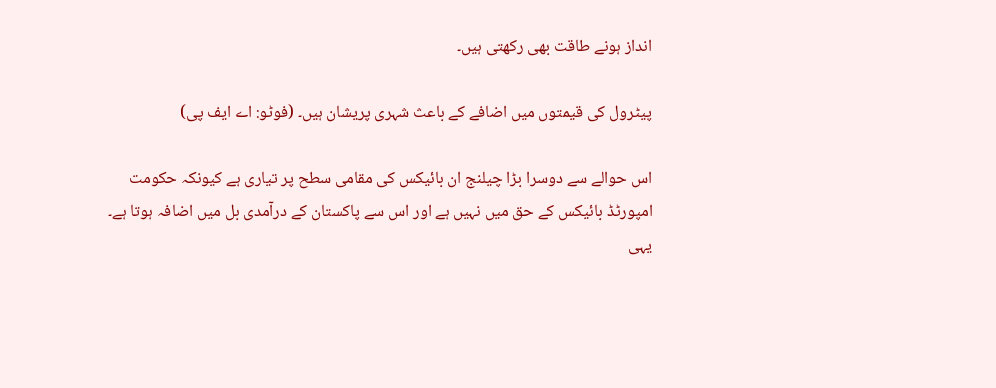انداز ہونے طاقت بھی رکھتی ہیں۔

پیٹرول کی قیمتوں میں اضافے کے باعث شہری پریشان ہیں۔ (فوٹو: اے ایف پی)

اس حوالے سے دوسرا بڑا چیلنج ان بائیکس کی مقامی سطح پر تیاری ہے کیونکہ حکومت امپورٹڈ بائیکس کے حق میں نہیں ہے اور اس سے پاکستان کے درآمدی بل میں اضافہ ہوتا ہے۔ یہی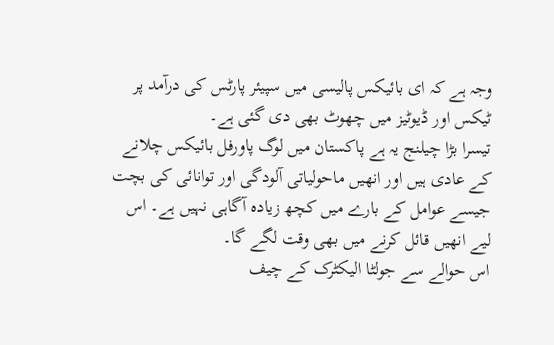وجہ ہے کہ ای بائیکس پالیسی میں سپیئر پارٹس کی درآمد پر ٹیکس اور ڈیوٹیز میں چھوٹ بھی دی گئی ہے۔
تیسرا بڑا چیلنج یہ ہے پاکستان میں لوگ پاورفل بائیکس چلانے کے عادی ہیں اور انھیں ماحولیاتی آلودگی اور توانائی کی بچت جیسے عوامل کے بارے میں کچھ زیادہ آگاہی نہیں ہے۔ اس لیے انھیں قائل کرنے میں بھی وقت لگے گا۔
اس حوالے سے جولٹا الیکٹرک کے چیف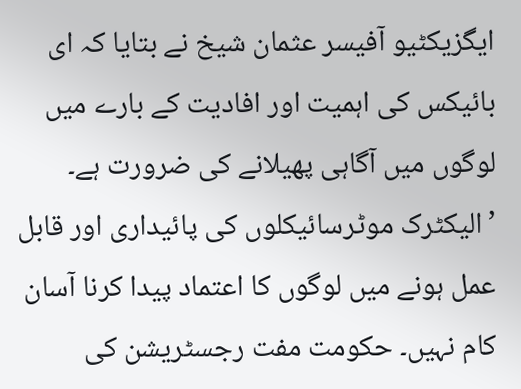ایگزیکٹیو آفیسر عثمان شیخ نے بتایا کہ ای بائیکس کی اہمیت اور افادیت کے بارے میں لوگوں میں آگاہی پھیلانے کی ضرورت ہے۔
’الیکٹرک موٹرسائیکلوں کی پائیداری اور قابل عمل ہونے میں لوگوں کا اعتماد پیدا کرنا آسان کام نہیں۔ حکومت مفت رجسٹریشن کی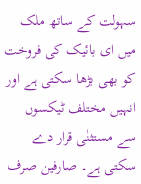سہولت کے ساتھ ملک میں ای بائیک کی فروخت کو بھی بڑھا سکتی ہے اور انہیں مختلف ٹیکسوں سے مستثنٰی قرار دے سکتی ہے۔ صارفین صرف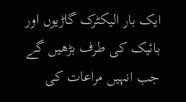ایک بار الیکٹرک گاڑیوں اور بائیک کی طرف بڑھیں گے جب انہیں مراعات کی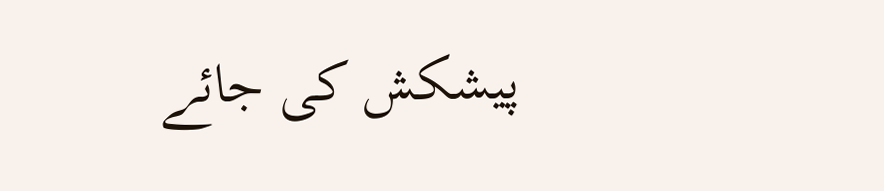پیشکش کی جائے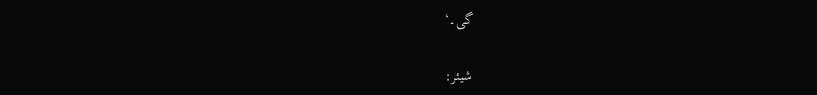گی۔‘

شیئر: